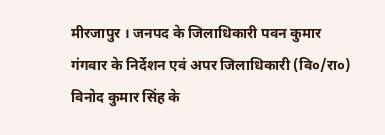मीरजापुर । जनपद के जिलाधिकारी पवन कुमार गंगवार के निर्देशन एवं अपर जिलाधिकारी (वि०/रा०) विनोद कुमार सिंह के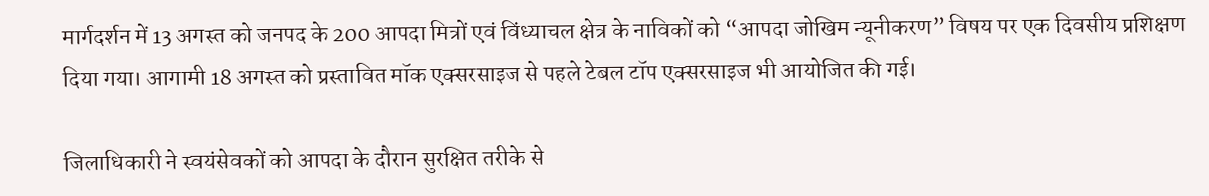मार्गदर्शन में 13 अगस्त को जनपद के 200 आपदा मित्रों एवं विंध्याचल क्षेत्र के नाविकों को “आपदा जोखिम न्यूनीकरण” विषय पर एक दिवसीय प्रशिक्षण दिया गया। आगामी 18 अगस्त को प्रस्तावित मॉक एक्सरसाइज से पहले टेबल टॉप एक्सरसाइज भी आयोजित की गई।

जिलाधिकारी ने स्वयंसेवकों को आपदा के दौरान सुरक्षित तरीके से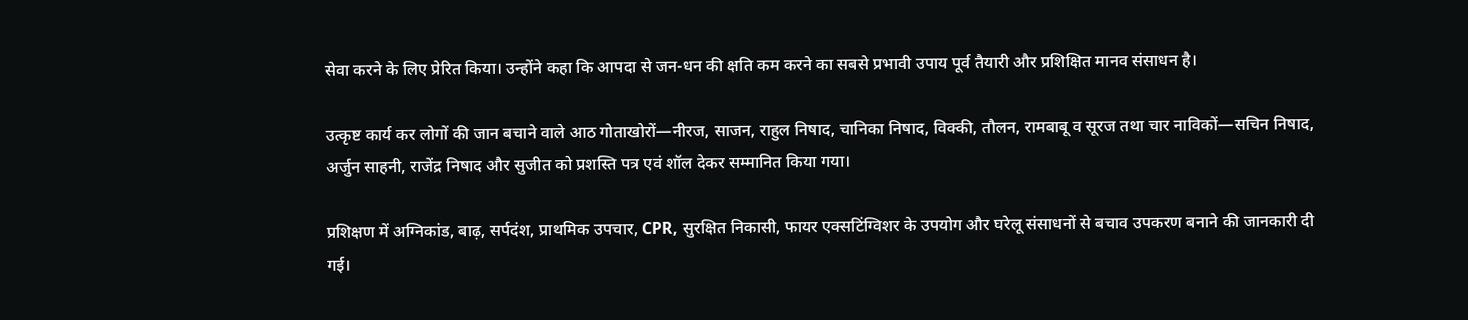सेवा करने के लिए प्रेरित किया। उन्होंने कहा कि आपदा से जन-धन की क्षति कम करने का सबसे प्रभावी उपाय पूर्व तैयारी और प्रशिक्षित मानव संसाधन है।

उत्कृष्ट कार्य कर लोगों की जान बचाने वाले आठ गोताखोरों—नीरज, साजन, राहुल निषाद, चानिका निषाद, विक्की, तौलन, रामबाबू व सूरज तथा चार नाविकों—सचिन निषाद, अर्जुन साहनी, राजेंद्र निषाद और सुजीत को प्रशस्ति पत्र एवं शॉल देकर सम्मानित किया गया।

प्रशिक्षण में अग्निकांड, बाढ़, सर्पदंश, प्राथमिक उपचार, CPR, सुरक्षित निकासी, फायर एक्सटिंग्विशर के उपयोग और घरेलू संसाधनों से बचाव उपकरण बनाने की जानकारी दी गई।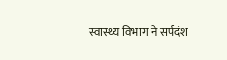स्वास्थ्य विभाग ने सर्पदंश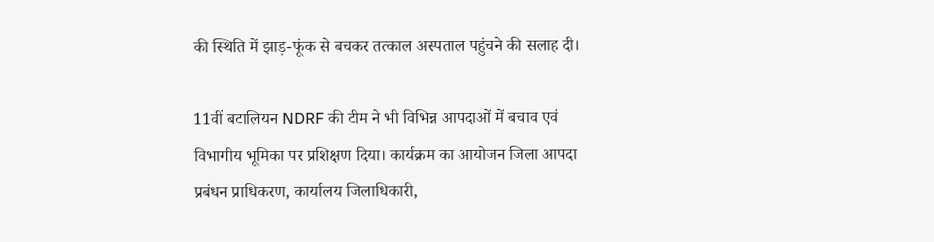की स्थिति में झाड़-फूंक से बचकर तत्काल अस्पताल पहुंचने की सलाह दी।

11वीं बटालियन NDRF की टीम ने भी विभिन्न आपदाओं में बचाव एवं विभागीय भूमिका पर प्रशिक्षण दिया। कार्यक्रम का आयोजन जिला आपदा प्रबंधन प्राधिकरण, कार्यालय जिलाधिकारी,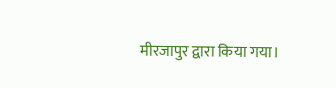मीरजापुर द्वारा किया गया।